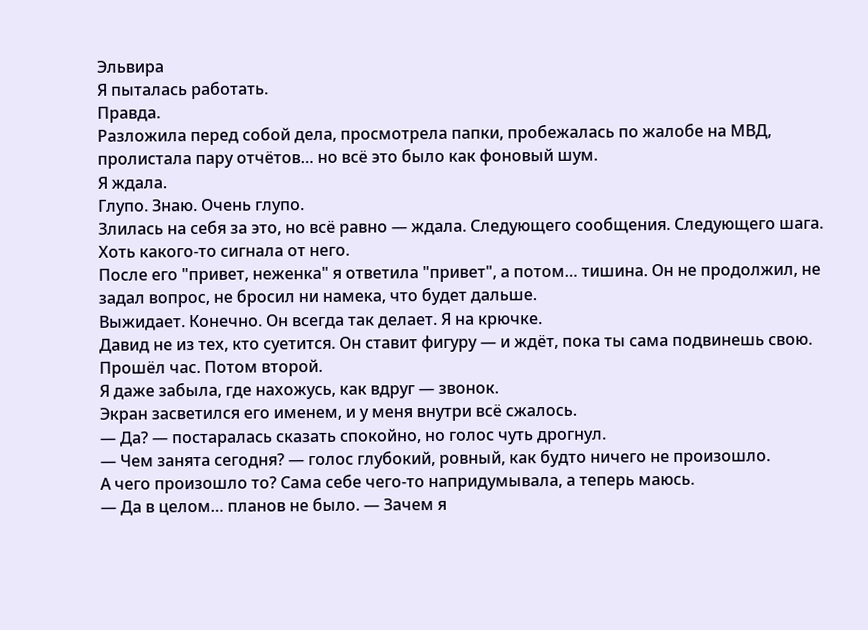Эльвира
Я пыталась работать.
Правда.
Разложила перед собой дела, просмотрела папки, пробежалась по жалобе на МВД, пролистала пару отчётов… но всё это было как фоновый шум.
Я ждала.
Глупо. Знаю. Очень глупо.
Злилась на себя за это, но всё равно — ждала. Следующего сообщения. Следующего шага. Хоть какого-то сигнала от него.
После его "привет, неженка" я ответила "привет", а потом… тишина. Он не продолжил, не задал вопрос, не бросил ни намека, что будет дальше.
Выжидает. Конечно. Он всегда так делает. Я на крючке.
Давид не из тех, кто суетится. Он ставит фигуру — и ждёт, пока ты сама подвинешь свою.
Прошёл час. Потом второй.
Я даже забыла, где нахожусь, как вдруг — звонок.
Экран засветился его именем, и у меня внутри всё сжалось.
— Да? — постаралась сказать спокойно, но голос чуть дрогнул.
— Чем занята сегодня? — голос глубокий, ровный, как будто ничего не произошло.
А чего произошло то? Сама себе чего-то напридумывала, а теперь маюсь.
— Да в целом… планов не было. — Зачем я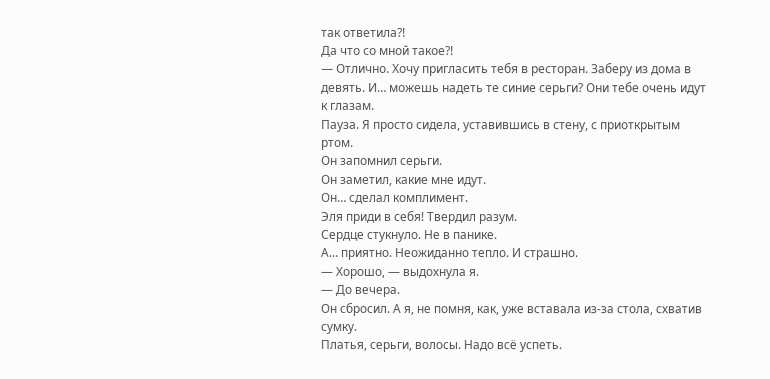так ответила?!
Да что со мной такое?!
— Отлично. Хочу пригласить тебя в ресторан. Заберу из дома в девять. И… можешь надеть те синие серьги? Они тебе очень идут к глазам.
Пауза. Я просто сидела, уставившись в стену, с приоткрытым ртом.
Он запомнил серьги.
Он заметил, какие мне идут.
Он… сделал комплимент.
Эля приди в себя! Твердил разум.
Сердце стукнуло. Не в панике.
А… приятно. Неожиданно тепло. И страшно.
— Хорошо, — выдохнула я.
— До вечера.
Он сбросил. А я, не помня, как, уже вставала из-за стола, схватив сумку.
Платья, серьги, волосы. Надо всё успеть.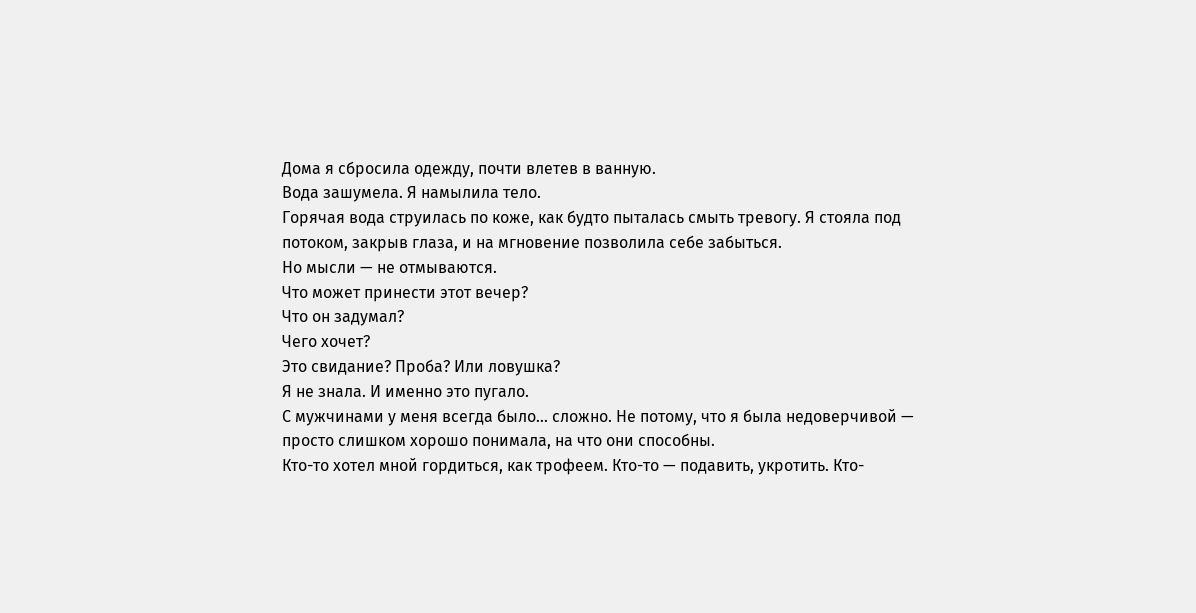Дома я сбросила одежду, почти влетев в ванную.
Вода зашумела. Я намылила тело.
Горячая вода струилась по коже, как будто пыталась смыть тревогу. Я стояла под потоком, закрыв глаза, и на мгновение позволила себе забыться.
Но мысли — не отмываются.
Что может принести этот вечер?
Что он задумал?
Чего хочет?
Это свидание? Проба? Или ловушка?
Я не знала. И именно это пугало.
С мужчинами у меня всегда было… сложно. Не потому, что я была недоверчивой — просто слишком хорошо понимала, на что они способны.
Кто-то хотел мной гордиться, как трофеем. Кто-то — подавить, укротить. Кто-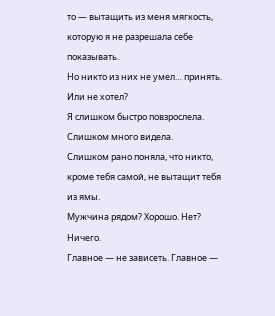то — вытащить из меня мягкость, которую я не разрешала себе показывать.
Но никто из них не умел… принять. Или не хотел?
Я слишком быстро повзрослела.
Слишком много видела.
Слишком рано поняла, что никто, кроме тебя самой, не вытащит тебя из ямы.
Мужчина рядом? Хорошо. Нет? Ничего.
Главное — не зависеть. Главное —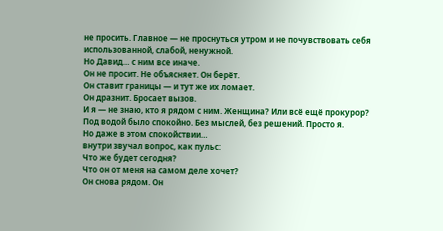не просить. Главное — не проснуться утром и не почувствовать себя использованной, слабой, ненужной.
Но Давид… с ним все иначе.
Он не просит. Не объясняет. Он берёт.
Он ставит границы — и тут же их ломает.
Он дразнит. Бросает вызов.
И я — не знаю, кто я рядом с ним. Женщина? Или всё ещё прокурор?
Под водой было спокойно. Без мыслей, без решений. Просто я.
Но даже в этом спокойствии…
внутри звучал вопрос, как пульс:
Что же будет сегодня?
Что он от меня на самом деле хочет?
Он снова рядом. Он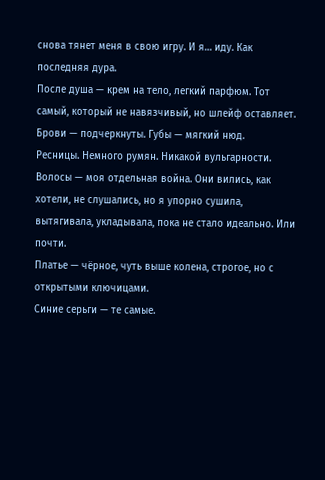снова тянет меня в свою игру. И я… иду. Как последняя дура.
После душа — крем на тело, легкий парфюм. Тот самый, который не навязчивый, но шлейф оставляет.
Брови — подчеркнуты. Губы — мягкий нюд.
Ресницы. Немного румян. Никакой вульгарности.
Волосы — моя отдельная война. Они вились, как хотели, не слушались, но я упорно сушила, вытягивала, укладывала, пока не стало идеально. Или почти.
Платье — чёрное, чуть выше колена, строгое, но с открытыми ключицами.
Синие серьги — те самые.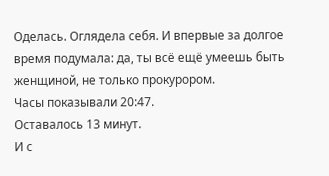Оделась. Оглядела себя. И впервые за долгое время подумала: да, ты всё ещё умеешь быть женщиной, не только прокурором.
Часы показывали 20:47.
Оставалось 13 минут.
И с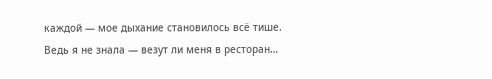каждой — мое дыхание становилось всё тише.
Ведь я не знала — везут ли меня в ресторан…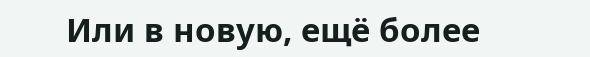Или в новую, ещё более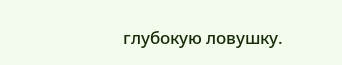глубокую ловушку.